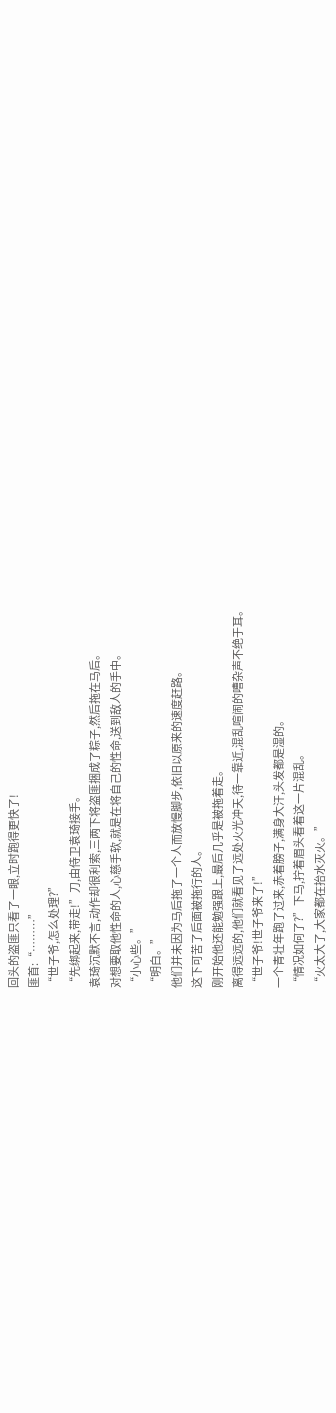回头的盗匪只看了一眼,立时跑得更快了!
匪首:“………”
“世子爷,怎么处理?”
“先绑起来,带走!”刀,由侍卫袁琦接手。
袁琦沉默不言,动作却很利索,三两下将盗匪捆成了粽子,然后拖在马后。
对想要取他性命的人,心慈手软,就是在将自己的性命,送到敌人的手中。
“小心些。”
“明白。”
他们并未因为马后拖了一个人而放慢脚步,依旧以原来的速度赶路。
这下可苦了后面被拖行的人。
刚开始他还能勉强跟上,最后几乎是被拖着走。
离得远远的,他们就看见了远处火光冲天,待一靠近,混乱喧闹的嘈杂声不绝于耳。
“世子爷!世子爷来了!”
一个青壮年跑了过来,赤着膀子,满身大汗,头发都是湿的。
“情况如何了?”下马,拧着眉头看着这一片混乱。
“火太大了,大家都在抬水灭火。”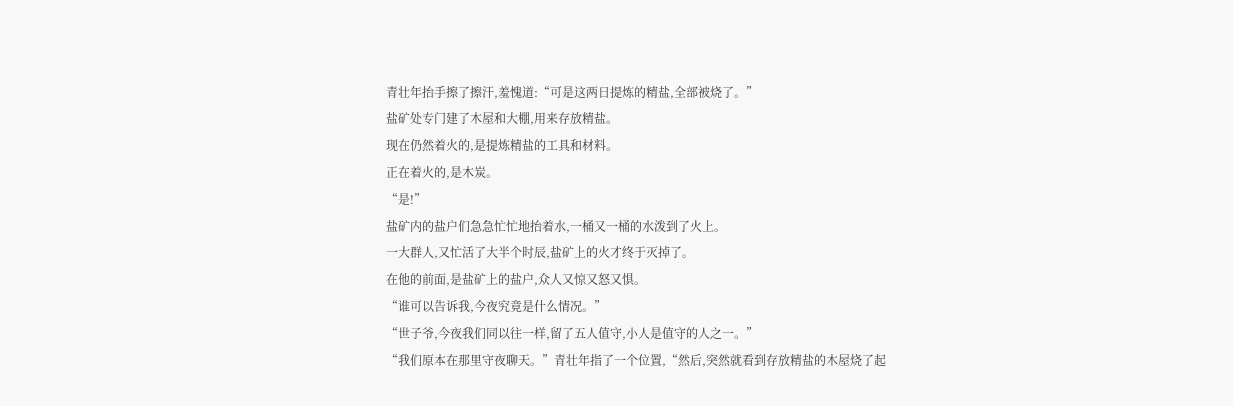青壮年抬手擦了擦汗,羞愧道:“可是这两日提炼的精盐,全部被烧了。”
盐矿处专门建了木屋和大棚,用来存放精盐。
现在仍然着火的,是提炼精盐的工具和材料。
正在着火的,是木炭。
“是!”
盐矿内的盐户们急急忙忙地抬着水,一桶又一桶的水泼到了火上。
一大群人,又忙活了大半个时辰,盐矿上的火才终于灭掉了。
在他的前面,是盐矿上的盐户,众人又惊又怒又惧。
“谁可以告诉我,今夜究竟是什么情况。”
“世子爷,今夜我们同以往一样,留了五人值守,小人是值守的人之一。”
“我们原本在那里守夜聊天。”青壮年指了一个位置,“然后,突然就看到存放精盐的木屋烧了起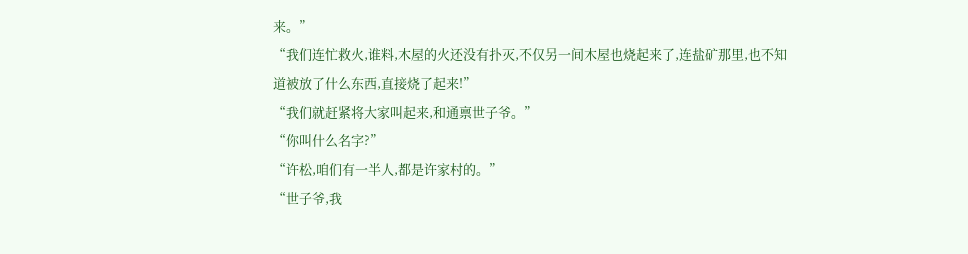来。”
“我们连忙救火,谁料,木屋的火还没有扑灭,不仅另一间木屋也烧起来了,连盐矿那里,也不知道被放了什么东西,直接烧了起来!”
“我们就赶紧将大家叫起来,和通禀世子爷。”
“你叫什么名字?”
“许松,咱们有一半人,都是许家村的。”
“世子爷,我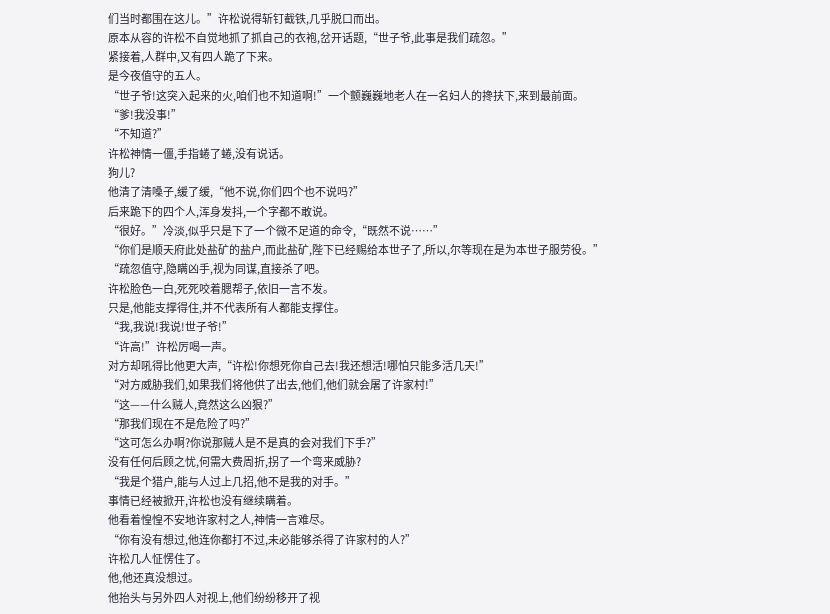们当时都围在这儿。”许松说得斩钉截铁,几乎脱口而出。
原本从容的许松不自觉地抓了抓自己的衣袍,岔开话题,“世子爷,此事是我们疏忽。”
紧接着,人群中,又有四人跪了下来。
是今夜值守的五人。
“世子爷!这突入起来的火,咱们也不知道啊!”一个颤巍巍地老人在一名妇人的搀扶下,来到最前面。
“爹!我没事!”
“不知道?”
许松神情一僵,手指蜷了蜷,没有说话。
狗儿?
他清了清嗓子,缓了缓,“他不说,你们四个也不说吗?”
后来跪下的四个人,浑身发抖,一个字都不敢说。
“很好。”冷淡,似乎只是下了一个微不足道的命令,“既然不说……”
“你们是顺天府此处盐矿的盐户,而此盐矿,陛下已经赐给本世子了,所以,尔等现在是为本世子服劳役。”
“疏忽值守,隐瞒凶手,视为同谋,直接杀了吧。
许松脸色一白,死死咬着腮帮子,依旧一言不发。
只是,他能支撑得住,并不代表所有人都能支撑住。
“我,我说!我说!世子爷!”
“许高!”许松厉喝一声。
对方却吼得比他更大声,“许松!你想死你自己去!我还想活!哪怕只能多活几天!”
“对方威胁我们,如果我们将他供了出去,他们,他们就会屠了许家村!”
“这——什么贼人,竟然这么凶狠?”
“那我们现在不是危险了吗?”
“这可怎么办啊?你说那贼人是不是真的会对我们下手?”
没有任何后顾之忧,何需大费周折,拐了一个弯来威胁?
“我是个猎户,能与人过上几招,他不是我的对手。”
事情已经被掀开,许松也没有继续瞒着。
他看着惶惶不安地许家村之人,神情一言难尽。
“你有没有想过,他连你都打不过,未必能够杀得了许家村的人?”
许松几人怔愣住了。
他,他还真没想过。
他抬头与另外四人对视上,他们纷纷移开了视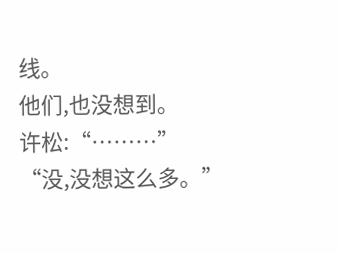线。
他们,也没想到。
许松:“………”
“没,没想这么多。”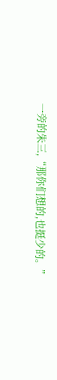一旁的朱三,“那你们想的,也挺少的。”